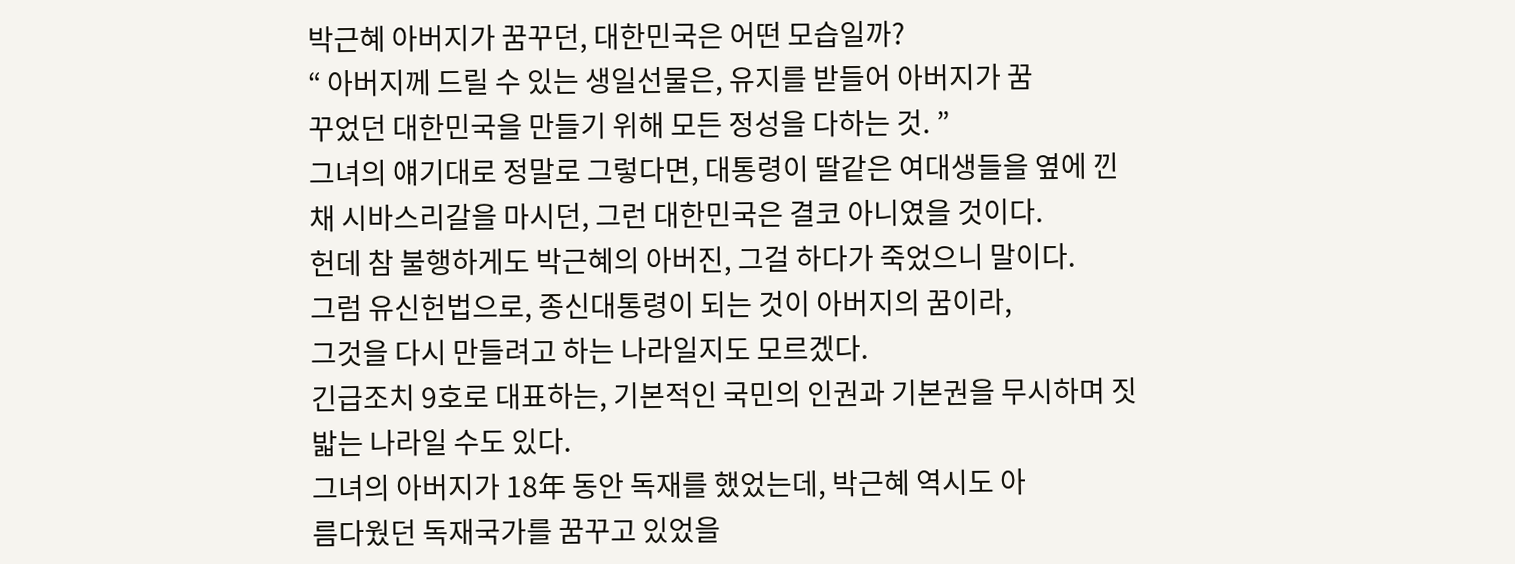박근혜 아버지가 꿈꾸던, 대한민국은 어떤 모습일까?
“ 아버지께 드릴 수 있는 생일선물은, 유지를 받들어 아버지가 꿈
꾸었던 대한민국을 만들기 위해 모든 정성을 다하는 것. ”
그녀의 얘기대로 정말로 그렇다면, 대통령이 딸같은 여대생들을 옆에 낀
채 시바스리갈을 마시던, 그런 대한민국은 결코 아니였을 것이다.
헌데 참 불행하게도 박근혜의 아버진, 그걸 하다가 죽었으니 말이다.
그럼 유신헌법으로, 종신대통령이 되는 것이 아버지의 꿈이라,
그것을 다시 만들려고 하는 나라일지도 모르겠다.
긴급조치 9호로 대표하는, 기본적인 국민의 인권과 기본권을 무시하며 짓밟는 나라일 수도 있다.
그녀의 아버지가 18年 동안 독재를 했었는데, 박근혜 역시도 아
름다웠던 독재국가를 꿈꾸고 있었을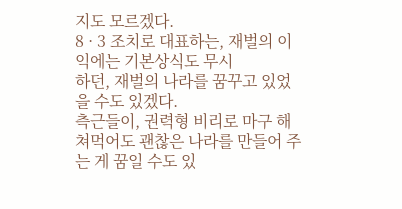지도 모르겠다.
8 · 3 조치로 대표하는, 재벌의 이익에는 기본상식도 무시
하던, 재벌의 나라를 꿈꾸고 있었을 수도 있겠다.
측근들이, 권력형 비리로 마구 해쳐먹어도 괜찮은 나라를 만들어 주는 게 꿈일 수도 있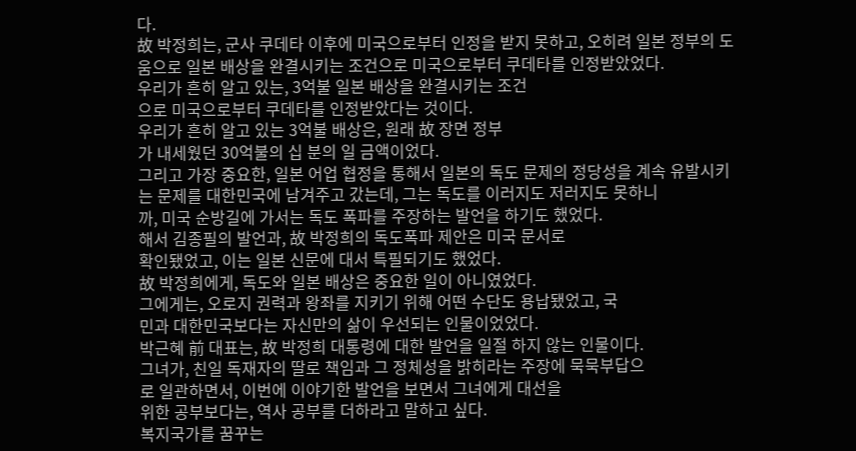다.
故 박정희는, 군사 쿠데타 이후에 미국으로부터 인정을 받지 못하고, 오히려 일본 정부의 도
움으로 일본 배상을 완결시키는 조건으로 미국으로부터 쿠데타를 인정받았었다.
우리가 흔히 알고 있는, 3억불 일본 배상을 완결시키는 조건
으로 미국으로부터 쿠데타를 인정받았다는 것이다.
우리가 흔히 알고 있는 3억불 배상은, 원래 故 장면 정부
가 내세웠던 30억불의 십 분의 일 금액이었다.
그리고 가장 중요한, 일본 어업 협정을 통해서 일본의 독도 문제의 정당성을 계속 유발시키
는 문제를 대한민국에 남겨주고 갔는데, 그는 독도를 이러지도 저러지도 못하니
까, 미국 순방길에 가서는 독도 폭파를 주장하는 발언을 하기도 했었다.
해서 김종필의 발언과, 故 박정희의 독도폭파 제안은 미국 문서로
확인됐었고, 이는 일본 신문에 대서 특필되기도 했었다.
故 박정희에게, 독도와 일본 배상은 중요한 일이 아니였었다.
그에게는, 오로지 권력과 왕좌를 지키기 위해 어떤 수단도 용납됐었고, 국
민과 대한민국보다는 자신만의 삶이 우선되는 인물이었었다.
박근혜 前 대표는, 故 박정희 대통령에 대한 발언을 일절 하지 않는 인물이다.
그녀가, 친일 독재자의 딸로 책임과 그 정체성을 밝히라는 주장에 묵묵부답으
로 일관하면서, 이번에 이야기한 발언을 보면서 그녀에게 대선을
위한 공부보다는, 역사 공부를 더하라고 말하고 싶다.
복지국가를 꿈꾸는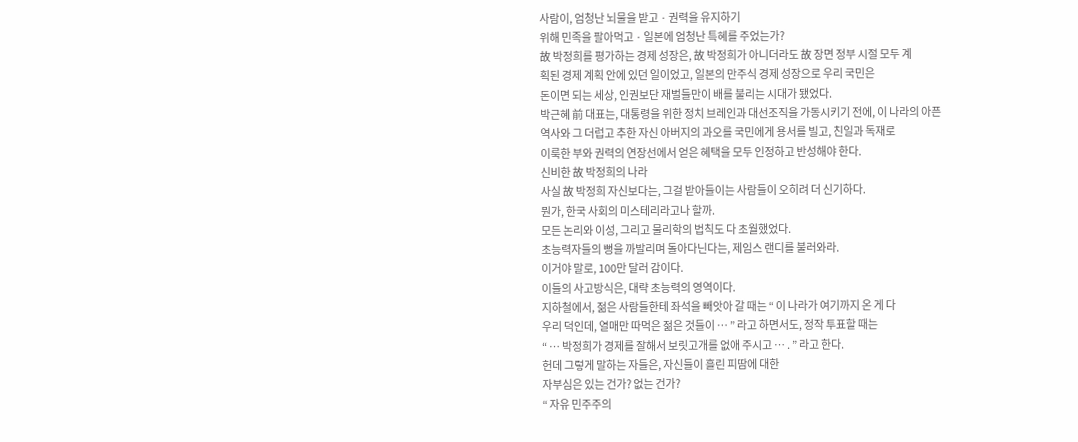사람이, 엄청난 뇌물을 받고 · 권력을 유지하기
위해 민족을 팔아먹고 · 일본에 엄청난 특혜를 주었는가?
故 박정희를 평가하는 경제 성장은, 故 박정희가 아니더라도 故 장면 정부 시절 모두 계
획된 경제 계획 안에 있던 일이었고, 일본의 만주식 경제 성장으로 우리 국민은
돈이면 되는 세상, 인권보단 재벌들만이 배를 불리는 시대가 됐었다.
박근혜 前 대표는, 대통령을 위한 정치 브레인과 대선조직을 가동시키기 전에, 이 나라의 아픈
역사와 그 더럽고 추한 자신 아버지의 과오를 국민에게 용서를 빌고, 친일과 독재로
이룩한 부와 권력의 연장선에서 얻은 혜택을 모두 인정하고 반성해야 한다.
신비한 故 박정희의 나라
사실 故 박정희 자신보다는, 그걸 받아들이는 사람들이 오히려 더 신기하다.
뭔가, 한국 사회의 미스테리라고나 할까.
모든 논리와 이성, 그리고 물리학의 법칙도 다 초월했었다.
초능력자들의 뻥을 까발리며 돌아다닌다는, 제임스 랜디를 불러와라.
이거야 말로, 100만 달러 감이다.
이들의 사고방식은, 대략 초능력의 영역이다.
지하철에서, 젊은 사람들한테 좌석을 빼앗아 갈 때는 “ 이 나라가 여기까지 온 게 다
우리 덕인데, 열매만 따먹은 젊은 것들이 … ” 라고 하면서도, 정작 투표할 때는
“ … 박정희가 경제를 잘해서 보릿고개를 없애 주시고 … . ” 라고 한다.
헌데 그렇게 말하는 자들은, 자신들이 흘린 피땀에 대한
자부심은 있는 건가? 없는 건가?
“ 자유 민주주의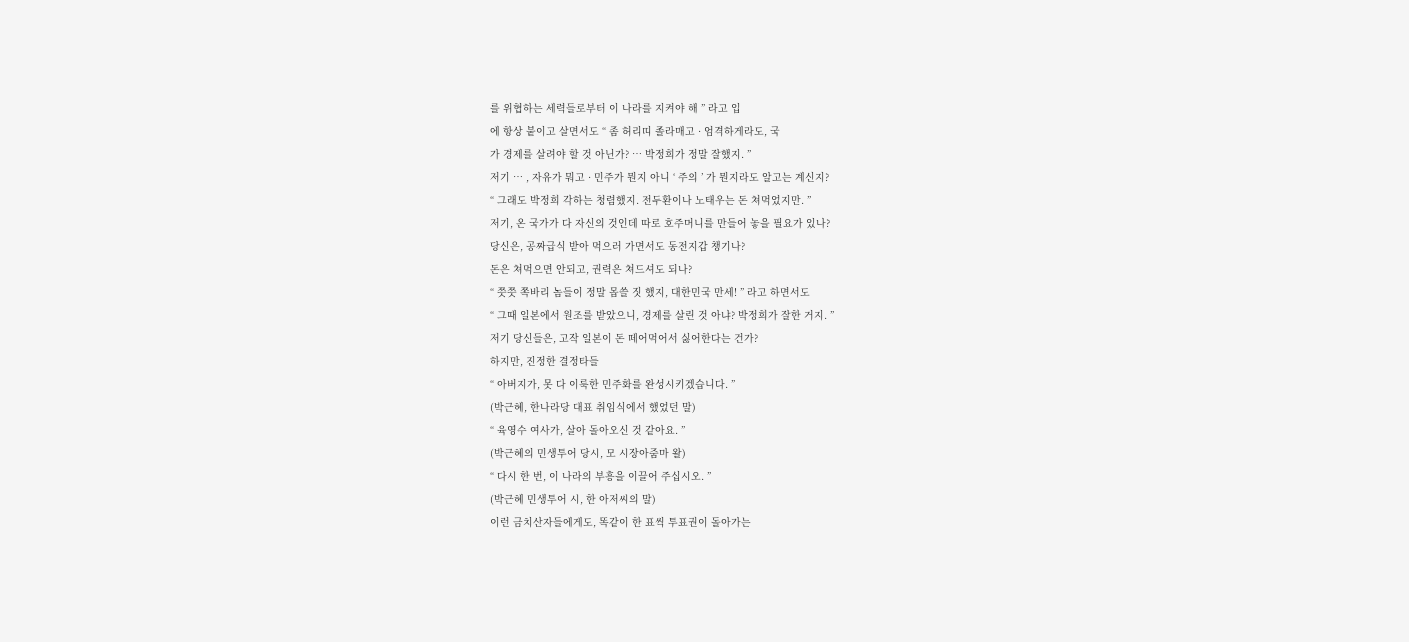를 위협하는 세력들로부터 이 나라를 지켜야 해 ” 라고 입
에 항상 붙이고 살면서도 “ 좀 허리띠 졸라매고 · 엄격하게라도, 국
가 경제를 살려야 할 것 아닌가? … 박정희가 정말 잘했지. ”
저기 … , 자유가 뭐고 · 민주가 뭔지 아니 ‘ 주의 ’ 가 뭔지라도 알고는 계신지?
“ 그래도 박정희 각하는 청렴했지. 전두환이나 노태우는 돈 쳐먹었지만. ”
저기, 온 국가가 다 자신의 것인데 따로 호주머니를 만들어 놓을 필요가 있나?
당신은, 공짜급식 받아 먹으러 가면서도 동전지갑 챙기나?
돈은 쳐먹으면 안되고, 권력은 쳐드셔도 되나?
“ 쯧쯧 쪽바리 놈들이 정말 몹쓸 짓 했지, 대한민국 만세! ” 라고 하면서도
“ 그때 일본에서 원조를 받았으니, 경제를 살린 것 아냐? 박정희가 잘한 거지. ”
저기 당신들은, 고작 일본이 돈 떼어먹어서 싫어한다는 건가?
하지만, 진정한 결정타들
“ 아버지가, 못 다 이룩한 민주화를 완성시키겠습니다. ”
(박근혜, 한나라당 대표 취임식에서 했었던 말)
“ 육영수 여사가, 살아 돌아오신 것 같아요. ”
(박근혜의 민생투어 당시, 모 시장아줌마 왈)
“ 다시 한 번, 이 나라의 부흥을 이끌어 주십시오. ”
(박근혜 민생투어 시, 한 아저씨의 말)
이런 금치산자들에게도, 똑같이 한 표씩 투표권이 돌아가는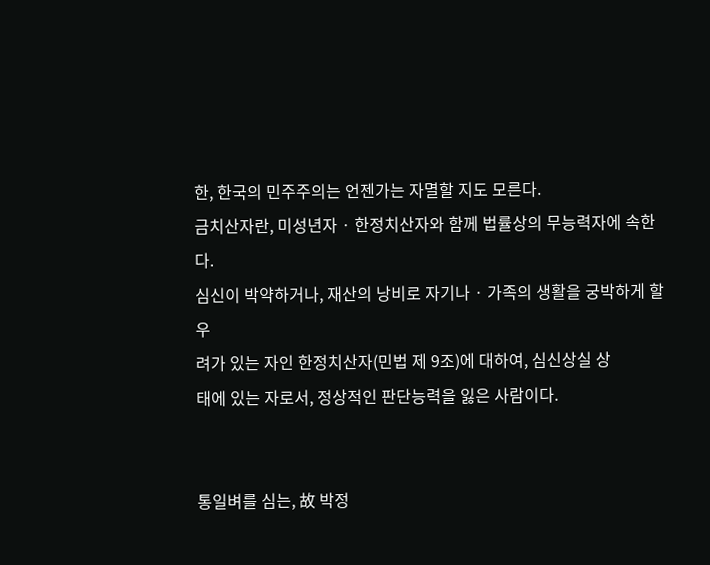한, 한국의 민주주의는 언젠가는 자멸할 지도 모른다.
금치산자란, 미성년자 · 한정치산자와 함께 법률상의 무능력자에 속한다.
심신이 박약하거나, 재산의 낭비로 자기나 · 가족의 생활을 궁박하게 할 우
려가 있는 자인 한정치산자(민법 제 9조)에 대하여, 심신상실 상
태에 있는 자로서, 정상적인 판단능력을 잃은 사람이다.


통일벼를 심는, 故 박정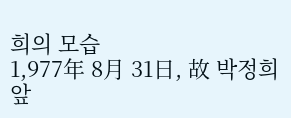희의 모습
1,977年 8月 31日, 故 박정희 앞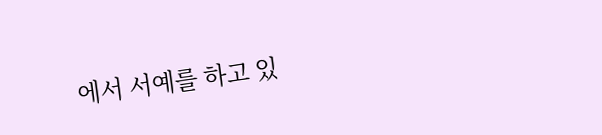에서 서예를 하고 있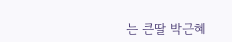는 큰딸 박근혜